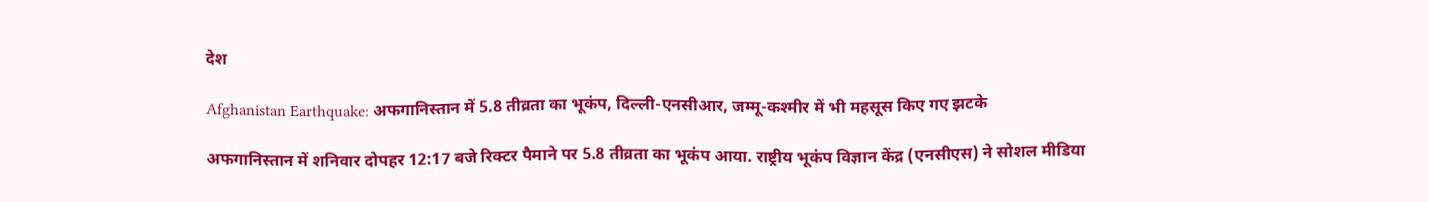देश

Afghanistan Earthquake: अफगानिस्तान में 5.8 तीव्रता का भूकंप, दिल्ली-एनसीआर, जम्मू-कश्मीर में भी महसूस किए गए झटके

अफगानिस्तान में शनिवार दोपहर 12:17 बजे रिक्टर पैमाने पर 5.8 तीव्रता का भूकंप आया. राष्ट्रीय भूकंप विज्ञान केंद्र (एनसीएस) ने सोशल मीडिया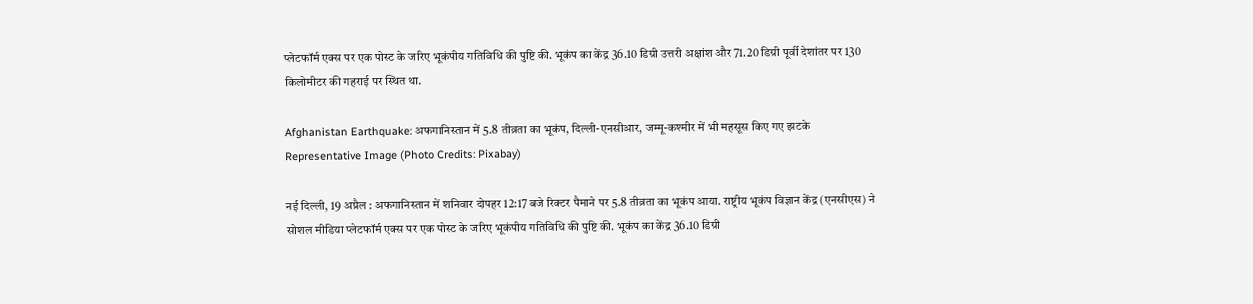प्लेटफॉर्म एक्स पर एक पोस्ट के जरिए भूकंपीय गतिविधि की पुष्टि की. भूकंप का केंद्र 36.10 डिग्री उत्तरी अक्षांश और 71.20 डिग्री पूर्वी देशांतर पर 130 किलोमीटर की गहराई पर स्थित था.

Afghanistan Earthquake: अफगानिस्तान में 5.8 तीव्रता का भूकंप, दिल्ली-एनसीआर, जम्मू-कश्मीर में भी महसूस किए गए झटके
Representative Image (Photo Credits: Pixabay)

नई दिल्ली, 19 अप्रैल : अफगानिस्तान में शनिवार दोपहर 12:17 बजे रिक्टर पैमाने पर 5.8 तीव्रता का भूकंप आया. राष्ट्रीय भूकंप विज्ञान केंद्र (एनसीएस) ने सोशल मीडिया प्लेटफॉर्म एक्स पर एक पोस्ट के जरिए भूकंपीय गतिविधि की पुष्टि की. भूकंप का केंद्र 36.10 डिग्री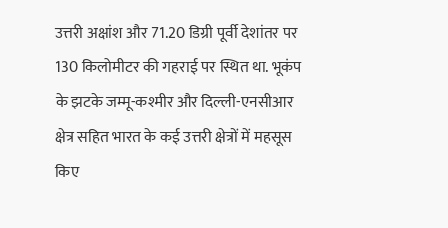उत्तरी अक्षांश और 71.20 डिग्री पूर्वी देशांतर पर 130 किलोमीटर की गहराई पर स्थित था. भूकंप के झटके जम्मू-कश्मीर और दिल्ली-एनसीआर क्षेत्र सहित भारत के कई उत्तरी क्षेत्रों में महसूस किए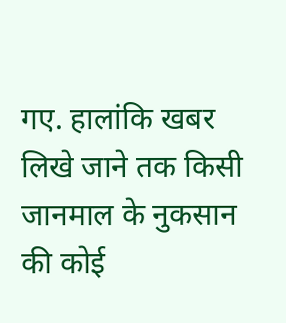गए. हालांकि खबर लिखे जाने तक किसी जानमाल के नुकसान की कोई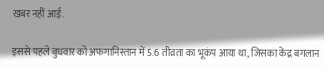खबर नहीं आई.

इससे पहले बुधवार को अफगानिस्तान में 5.6 तीव्रता का भूकंप आया था, जिसका केंद्र बगलान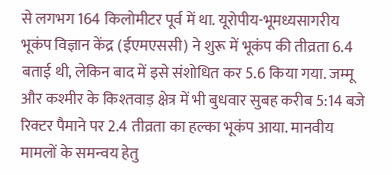से लगभग 164 किलोमीटर पूर्व में था. यूरोपीय-भूमध्यसागरीय भूकंप विज्ञान केंद्र (ईएमएससी) ने शुरू में भूकंप की तीव्रता 6.4 बताई थी, लेकिन बाद में इसे संशोधित कर 5.6 किया गया. जम्मू और कश्मीर के किश्तवाड़ क्षेत्र में भी बुधवार सुबह करीब 5:14 बजे रिक्टर पैमाने पर 2.4 तीव्रता का हल्का भूकंप आया. मानवीय मामलों के समन्वय हेतु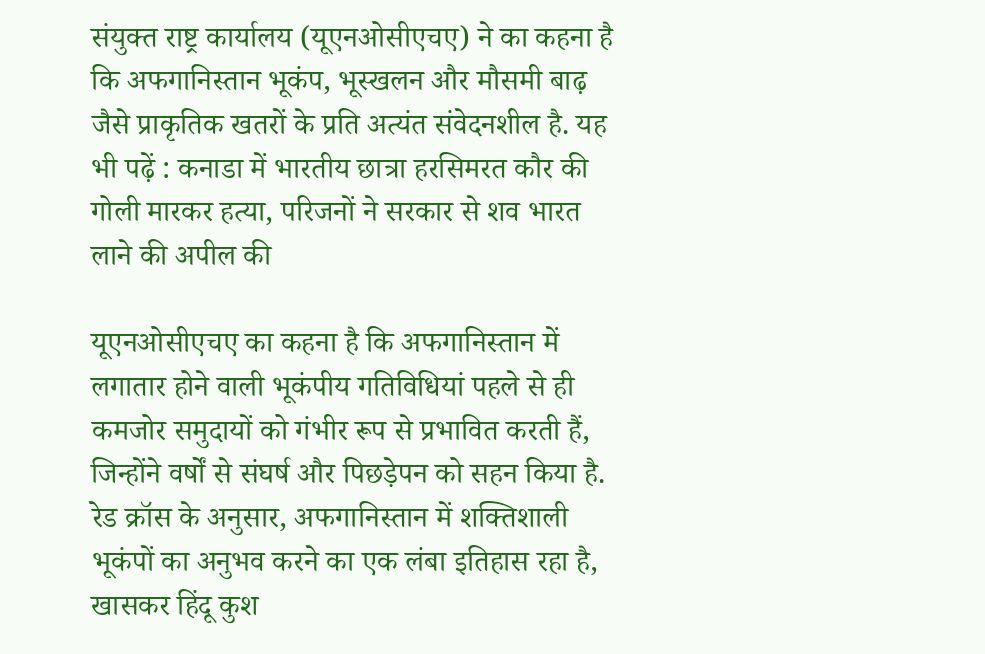संयुक्त राष्ट्र कार्यालय (यूएनओसीएचए) ने का कहना है कि अफगानिस्तान भूकंप, भूस्खलन और मौसमी बाढ़ जैसे प्राकृतिक खतरों के प्रति अत्यंत संवेदनशील है. यह भी पढ़ें : कनाडा में भारतीय छात्रा हरसिमरत कौर की गोली मारकर हत्या, परिजनों ने सरकार से शव भारत लाने की अपील की

यूएनओसीएचए का कहना है कि अफगानिस्तान में लगातार होने वाली भूकंपीय गतिविधियां पहले से ही कमजोर समुदायों को गंभीर रूप से प्रभावित करती हैं, जिन्होंने वर्षों से संघर्ष और पिछड़ेपन को सहन किया है. रेड क्रॉस के अनुसार, अफगानिस्तान में शक्तिशाली भूकंपों का अनुभव करने का एक लंबा इतिहास रहा है, खासकर हिंदू कुश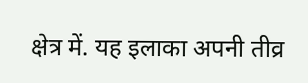क्षेत्र में. यह इलाका अपनी तीव्र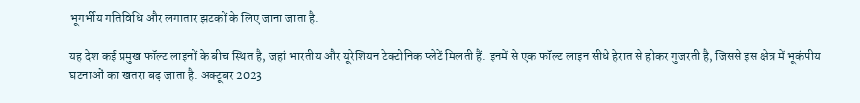भूगर्भीय गतिविधि और लगातार झटकों के लिए जाना जाता है.

यह देश कई प्रमुख फॉल्ट लाइनों के बीच स्थित है, जहां भारतीय और यूरेशियन टेक्टोनिक प्लेटें मिलती हैं. इनमें से एक फॉल्ट लाइन सीधे हेरात से होकर गुजरती है, जिससे इस क्षेत्र में भूकंपीय घटनाओं का खतरा बढ़ जाता है. अक्टूबर 2023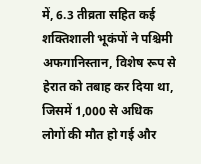में, 6.3 तीव्रता सहित कई शक्तिशाली भूकंपों ने पश्चिमी अफगानिस्तान, विशेष रूप से हेरात को तबाह कर दिया था, जिसमें 1,000 से अधिक लोगों की मौत हो गई और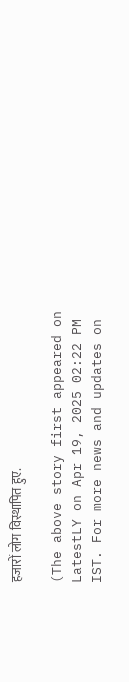हजारों लोग विस्थापित हुए.

(The above story first appeared on LatestLY on Apr 19, 2025 02:22 PM IST. For more news and updates on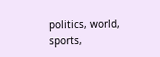politics, world, sports,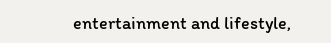entertainment and lifestyle,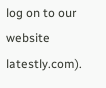log on to our website latestly.com).